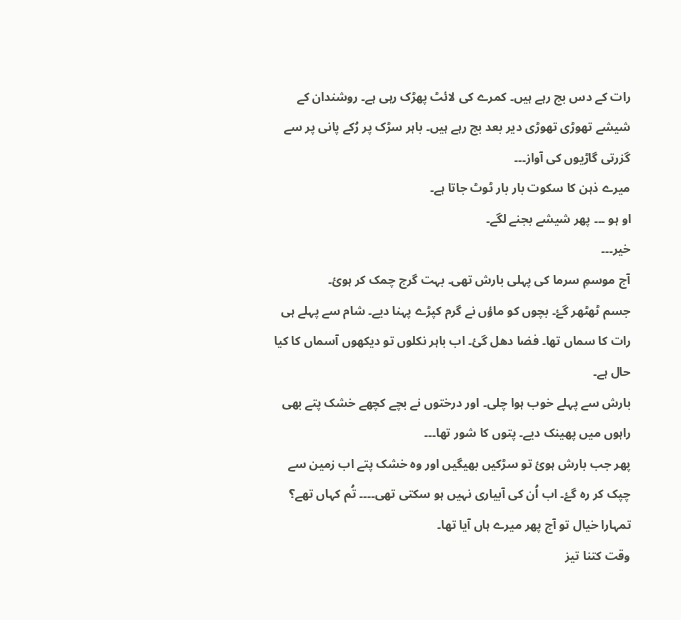رات کے دس بج رہے ہیں۔ کمرے کی لائٹ پھڑک رہی ہے۔ روشندان کے شیشے تھوڑی تھوڑی دیر بعد بج رہے ہیں۔ باہر سڑک پر رُکے پانی پر سے گزرتی گاڑیوں کی آواز۔۔۔
میرے ذہن کا سکوت بار بار ٹوٹ جاتا ہے۔
او ہو ۔۔۔ پھر شیشے بجنے لگے۔
خیر۔۔۔
آج موسمِ سرما کی پہلی بارش تھی۔ بہت گرج چمک کر ہوئ۔
جسم ٹھٹھر گۓ۔ بچوں کو ماؤں نے گرم کپڑے پہنا دیے۔ شام سے پہلے ہی رات کا سماں تھا۔ فضا دھل گئ۔ اب باہر نکلوں تو دیکھوں آسماں کا کیا حال ہے۔
بارش سے پہلے خوب ہوا چلی۔ اور درختوں نے بچے کچھے خشک پتے بھی راہوں میں پھینک دیے۔ پتوں کا شور تھا۔۔۔
پھر جب بارش ہوئ تو سڑکیں بھیگیں اور وہ خشک پتے اب زمین سے چپک کر رہ گۓ۔ اب اُن کی آبیاری نہیں ہو سکتی تھی۔۔۔۔ تُم کہاں تھے؟ تمہارا خیال تو آج پھر میرے ہاں آیا تھا۔
وقت کتنا تیز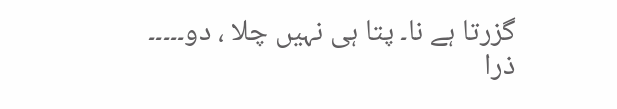گزرتا ہے نا۔ پتا ہی نہیں چلا ، دو۔۔۔۔۔
ذرا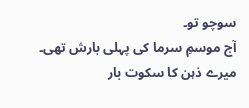سوچو تو۔
آج موسمِ سرما کی پہلی بارش تھی۔
میرے ذہن کا سکوت بار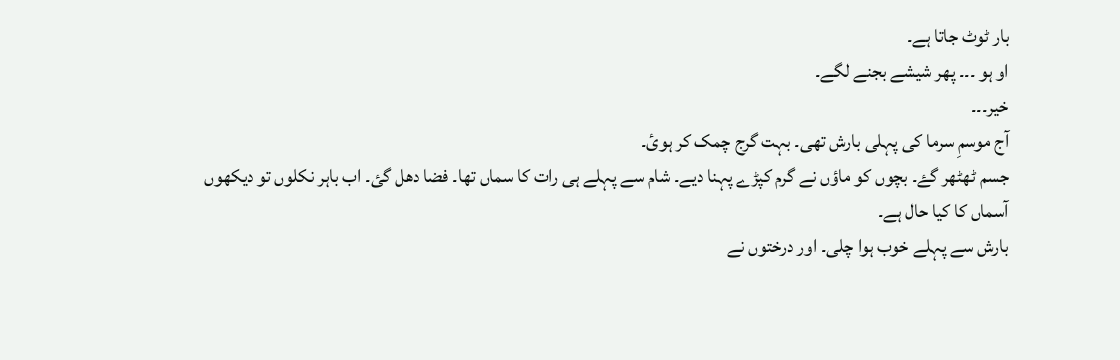بار ٹوٹ جاتا ہے۔
او ہو ۔۔۔ پھر شیشے بجنے لگے۔
خیر۔۔۔
آج موسمِ سرما کی پہلی بارش تھی۔ بہت گرج چمک کر ہوئ۔
جسم ٹھٹھر گۓ۔ بچوں کو ماؤں نے گرم کپڑے پہنا دیے۔ شام سے پہلے ہی رات کا سماں تھا۔ فضا دھل گئ۔ اب باہر نکلوں تو دیکھوں آسماں کا کیا حال ہے۔
بارش سے پہلے خوب ہوا چلی۔ اور درختوں نے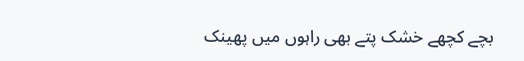بچے کچھے خشک پتے بھی راہوں میں پھینک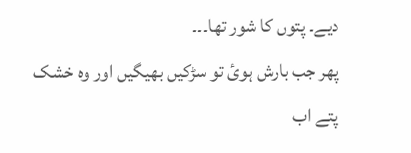دیے۔ پتوں کا شور تھا۔۔۔
پھر جب بارش ہوئ تو سڑکیں بھیگیں اور وہ خشک پتے اب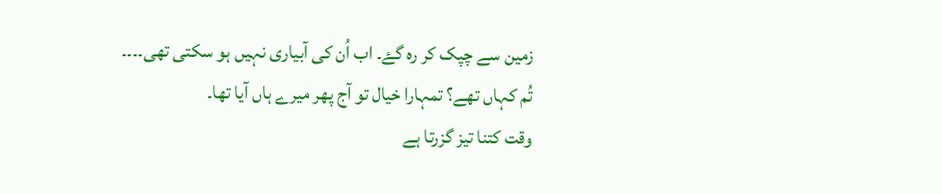زمین سے چپک کر رہ گۓ۔ اب اُن کی آبیاری نہیں ہو سکتی تھی۔۔۔۔ تُم کہاں تھے؟ تمہارا خیال تو آج پھر میرے ہاں آیا تھا۔
وقت کتنا تیز گزرتا ہے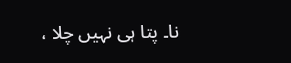نا۔ پتا ہی نہیں چلا ،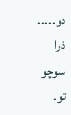دو۔۔۔۔۔
ذرا سوچو تو۔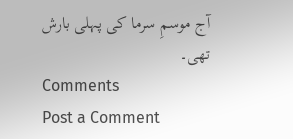آج موسمِ سرما کی پہلی بارش تھی۔
Comments
Post a Comment